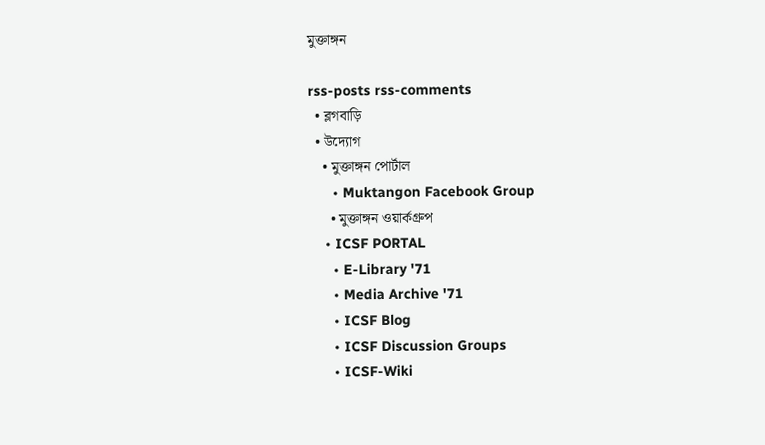মুক্তাঙ্গন

rss-posts rss-comments
  • ব্লগবাড়ি
  • উদ্যোগ
    • মুক্তাঙ্গন পোর্টাল
      • Muktangon Facebook Group
      • মুক্তাঙ্গন ওয়ার্কগ্রুপ
    • ICSF PORTAL
      • E-Library '71
      • Media Archive '71
      • ICSF Blog
      • ICSF Discussion Groups
      • ICSF-Wiki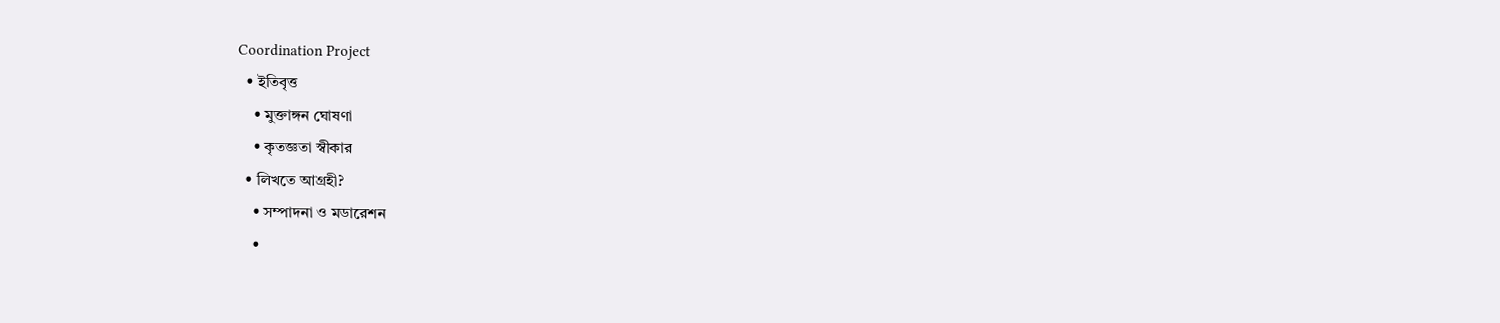Coordination Project
  • ইতিবৃত্ত
    • মুক্তাঙ্গন ঘোষণা
    • কৃতজ্ঞতা স্বীকার
  • লিখতে আগ্রহী?
    • সম্পাদনা ও মডারেশন
    •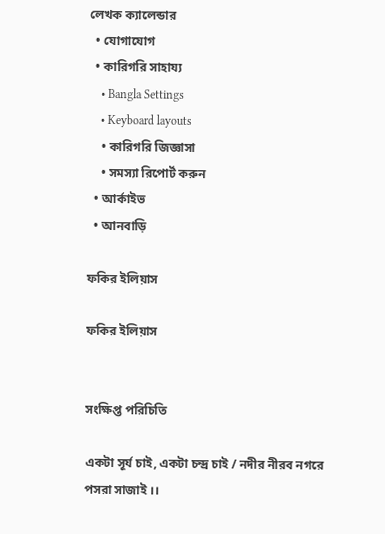লেখক ক্যালেন্ডার
  • যোগাযোগ
  • কারিগরি সাহায্য
    • Bangla Settings
    • Keyboard layouts
    • কারিগরি জিজ্ঞাসা
    • সমস্যা রিপোর্ট করুন
  • আর্কাইভ
  • আনবাড়ি

ফকির ইলিয়াস

ফকির ইলিয়াস


সংক্ষিপ্ত পরিচিতি

একটা সূর্য চাই, একটা চন্দ্র চাই / নদীর নীরব নগরে পসরা সাজাই ।।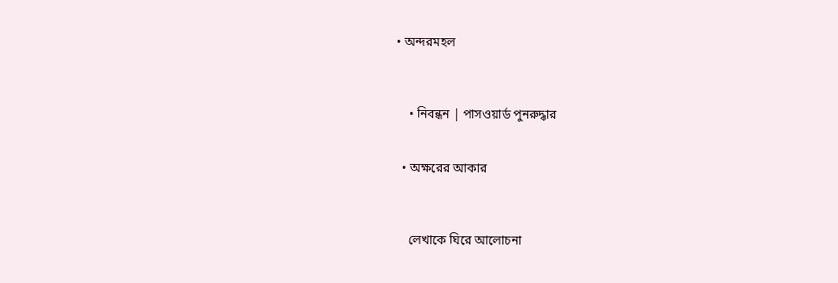• অন্দরমহল



    • নিবন্ধন | পাসওয়ার্ড পুনরুদ্ধার


  • অক্ষরের আকার



    লেখাকে ঘিরে আলোচনা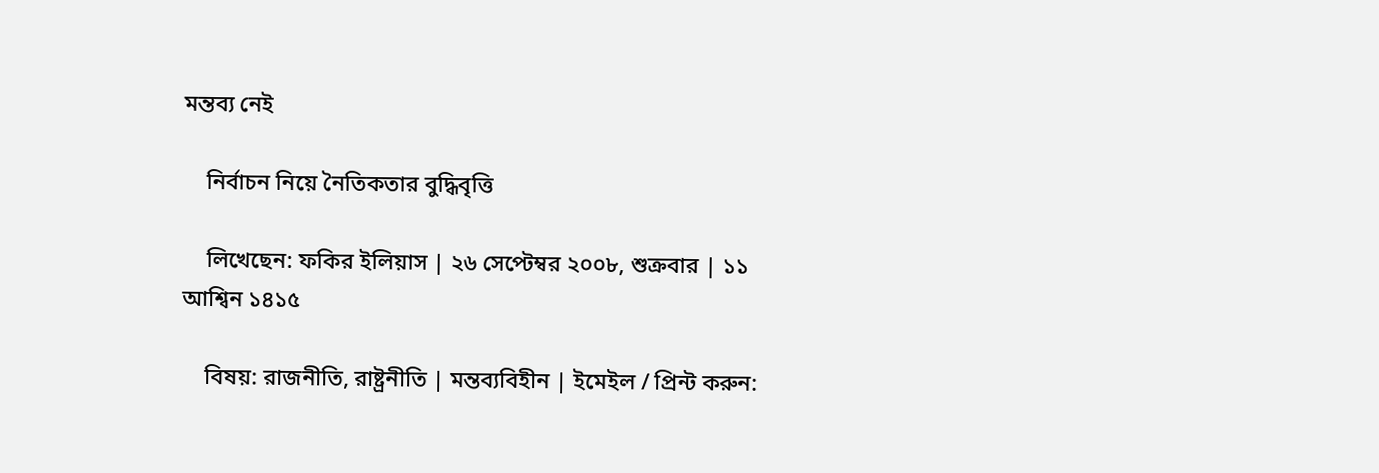মন্তব্য নেই

    নির্বাচন নিয়ে নৈতিকতার বুদ্ধিবৃত্তি

    লিখেছেন: ফকির ইলিয়াস | ২৬ সেপ্টেম্বর ২০০৮, শুক্রবার | ১১ আশ্বিন ১৪১৫

    বিষয়: রাজনীতি, রাষ্ট্রনীতি | মন্তব্যবিহীন | ইমেইল / প্রিন্ট করুন: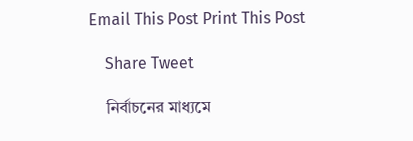Email This Post Print This Post

    Share Tweet

    নির্বাচনের মাধ্যমে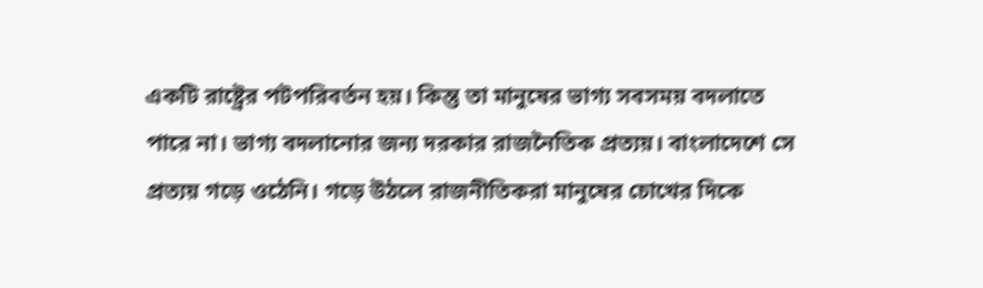একটি রাষ্ট্রের পটপরিবর্তন হয়। কিন্তু তা মানুষের ভাগ্য সবসময় বদলাতে পারে না। ভাগ্য বদলানোর জন্য দরকার রাজনৈতিক প্রত্যয়। বাংলাদেশে সে প্রত্যয় গড়ে ওঠেনি। গড়ে উঠলে রাজনীতিকরা মানুষের চোখের দিকে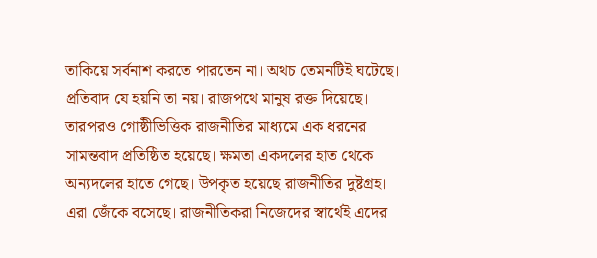তাকিয়ে সর্বনাশ করতে পারতেন না। অথচ তেমনটিই ঘটেছে। প্রতিবাদ যে হয়নি তা নয়। রাজপথে মানুষ রক্ত দিয়েছে। তারপরও গোষ্ঠীভিত্তিক রাজনীতির মাধ্যমে এক ধরনের সামন্তবাদ প্রতিষ্ঠিত হয়েছে। ক্ষমতা একদলের হাত থেকে অন্যদলের হাতে গেছে। উপকৃত হয়েছে রাজনীতির দুষ্টগ্রহ। এরা জেঁকে বসেছে। রাজনীতিকরা নিজেদের স্বার্থেই এদের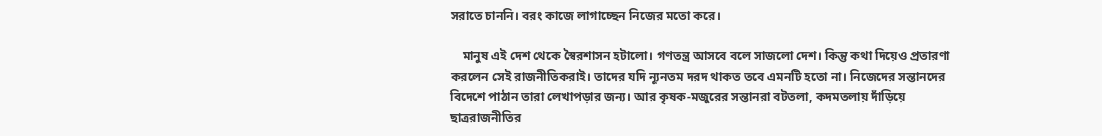সরাতে চাননি। বরং কাজে লাগাচ্ছেন নিজের মতো করে।

    মানুষ এই দেশ থেকে স্বৈরশাসন হটালো। গণতন্ত্র আসবে বলে সাজলো দেশ। কিন্তু কথা দিয়েও প্রতারণা করলেন সেই রাজনীতিকরাই। তাদের যদি ন্যূনতম দরদ থাকত তবে এমনটি হতো না। নিজেদের সন্তানদের বিদেশে পাঠান তারা লেখাপড়ার জন্য। আর কৃষক-মজুরের সন্তানরা বটতলা, কদমতলায় দাঁড়িয়ে ছাত্ররাজনীতির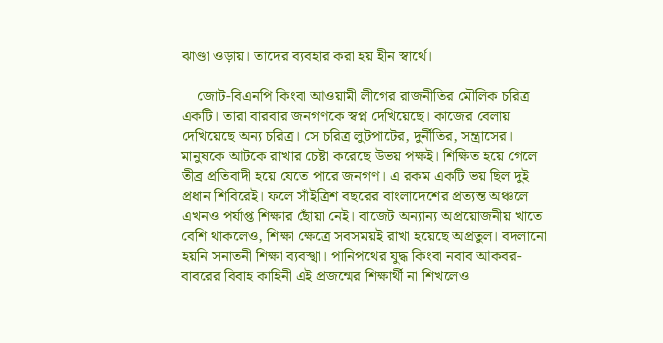ঝাণ্ডা ওড়ায়। তাদের ব্যবহার করা হয় হীন স্বার্থে।

    জোট-বিএনপি কিংবা আওয়ামী লীগের রাজনীতির মৌলিক চরিত্র একটি। তারা বারবার জনগণকে স্বপ্ন দেখিয়েছে। কাজের বেলায় দেখিয়েছে অন্য চরিত্র। সে চরিত্র লুটপাটের, দুর্নীতির, সন্ত্রাসের। মানুষকে আটকে রাখার চেষ্টা করেছে উভয় পক্ষই। শিক্ষিত হয়ে গেলে তীব্র প্রতিবাদী হয়ে যেতে পারে জনগণ। এ রকম একটি ভয় ছিল দুই প্রধান শিবিরেই। ফলে সাঁইত্রিশ বছরের বাংলাদেশের প্রত্যন্ত অঞ্চলে এখনও পর্যাপ্ত শিক্ষার ছোঁয়া নেই। বাজেট অন্যান্য অপ্রয়োজনীয় খাতে বেশি থাকলেও, শিক্ষা ক্ষেত্রে সবসময়ই রাখা হয়েছে অপ্রতুল। বদলানো হয়নি সনাতনী শিক্ষা ব্যবস্খা। পানিপথের যুদ্ধ কিংবা নবাব আকবর-বাবরের বিবাহ কাহিনী এই প্রজন্মের শিক্ষার্থী না শিখলেও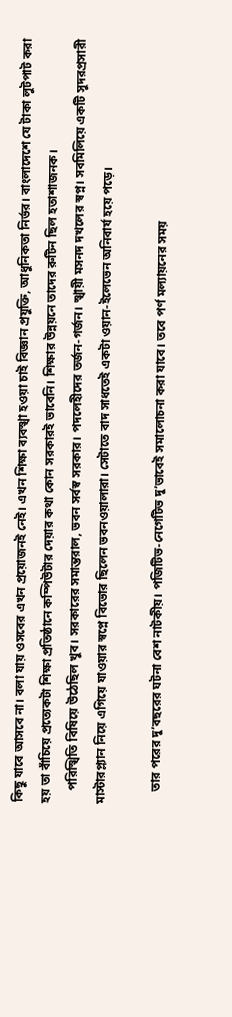কিছু যাবে আসবে না। বলা যায় ওসবের এখন প্রয়োজনই নেই। এখন শিক্ষা ব্যবস্খা হওয়া চাই বিজ্ঞান প্রযুক্তি, আধুনিকতা নির্ভর। বাংলাদেশে যে টাকা লুটপাট করা হয় তা বাঁচিয়ে প্রত্যেকটা শিক্ষা প্রতিষ্ঠানে কম্পিউটার দেয়ার কথা কোন সরকারই ভাবেনি। শিক্ষার উন্নয়নে তাদের রুটিন ছিল হতাশাজনক।
    পরিস্খিতি বিষিয়ে উঠেছিল খুব। সরকারের সমান্তরাল, ভবন সর্বস্ব সরকার। পদলেহীদের তর্জন-গর্জন। স্খায়ী মসনদ দখলের স্বপ্ন। সবমিলিয়ে একটি সুদরপ্রসারী মাস্টারপ্ল্যান নিয়ে এগিয়ে যাওয়ার স্বপ্নে বিভোর ছিলেন ভবনওয়ালারা। সেটাতে বাদ সাধতেই একটা ওয়ান-ইলেভেন অনিবার্য হয়ে পড়ে।

    তার পরের দু’বছরের ঘটনা বেশ নাটকীয়। পজিটিভ-নেগেটিভ দু’ভাবেই সমালোচনা করা যাবে। তবে পর্ণ মল্যায়নের সময়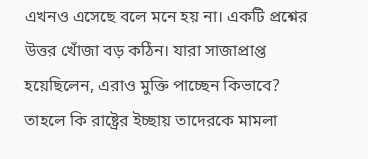এখনও এসেছে বলে মনে হয় না। একটি প্রশ্নের উত্তর খোঁজা বড় কঠিন। যারা সাজাপ্রাপ্ত হয়েছিলেন, এরাও মুক্তি পাচ্ছেন কিভাবে? তাহলে কি রাষ্ট্রের ইচ্ছায় তাদেরকে মামলা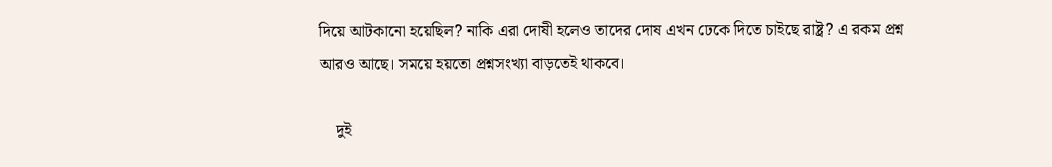দিয়ে আটকানো হয়েছিল? নাকি এরা দোষী হলেও তাদের দোষ এখন ঢেকে দিতে চাইছে রাষ্ট্র? এ রকম প্রশ্ন আরও আছে। সময়ে হয়তো প্রশ্নসংখ্যা বাড়তেই থাকবে।

    দুই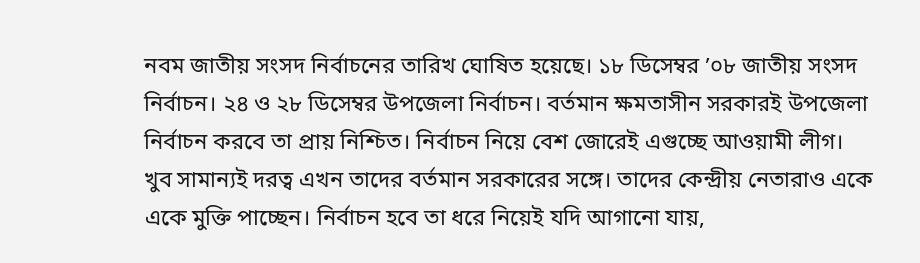নবম জাতীয় সংসদ নির্বাচনের তারিখ ঘোষিত হয়েছে। ১৮ ডিসেম্বর ’০৮ জাতীয় সংসদ নির্বাচন। ২৪ ও ২৮ ডিসেম্বর উপজেলা নির্বাচন। বর্তমান ক্ষমতাসীন সরকারই উপজেলা নির্বাচন করবে তা প্রায় নিশ্চিত। নির্বাচন নিয়ে বেশ জোরেই এগুচ্ছে আওয়ামী লীগ। খুব সামান্যই দরত্ব এখন তাদের বর্তমান সরকারের সঙ্গে। তাদের কেন্দ্রীয় নেতারাও একে একে মুক্তি পাচ্ছেন। নির্বাচন হবে তা ধরে নিয়েই যদি আগানো যায়,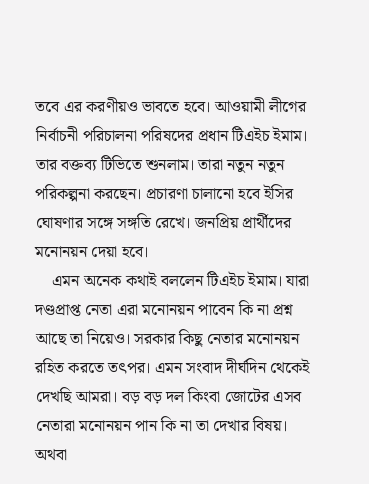তবে এর করণীয়ও ভাবতে হবে। আওয়ামী লীগের নির্বাচনী পরিচালনা পরিষদের প্রধান টিএইচ ইমাম। তার বক্তব্য টিভিতে শুনলাম। তারা নতুন নতুন পরিকল্পনা করছেন। প্রচারণা চালানো হবে ইসির ঘোষণার সঙ্গে সঙ্গতি রেখে। জনপ্রিয় প্রার্থীদের মনোনয়ন দেয়া হবে।
    এমন অনেক কথাই বললেন টিএইচ ইমাম। যারা দণ্ডপ্রাপ্ত নেতা এরা মনোনয়ন পাবেন কি না প্রশ্ন আছে তা নিয়েও। সরকার কিছু নেতার মনোনয়ন রহিত করতে তৎপর। এমন সংবাদ দীর্ঘদিন থেকেই দেখছি আমরা। বড় বড় দল কিংবা জোটের এসব নেতারা মনোনয়ন পান কি না তা দেখার বিষয়। অথবা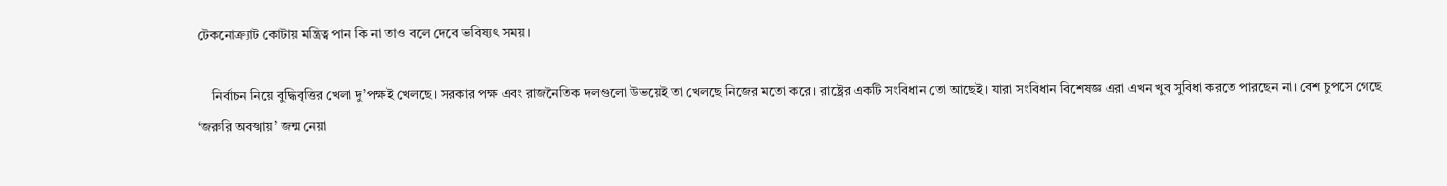টেকনোক্র্যাট কোটায় মন্ত্রিত্ব পান কি না তাও বলে দেবে ভবিষ্যৎ সময়।

    নির্বাচন নিয়ে বুদ্ধিবৃত্তির খেলা দু’পক্ষই খেলছে। সরকার পক্ষ এবং রাজনৈতিক দলগুলো উভয়েই তা খেলছে নিজের মতো করে। রাষ্ট্রের একটি সংবিধান তো আছেই। যারা সংবিধান বিশেষজ্ঞ এরা এখন খুব সুবিধা করতে পারছেন না। বেশ চুপসে গেছে ‘জরুরি অবস্খায়’ জন্ম নেয়া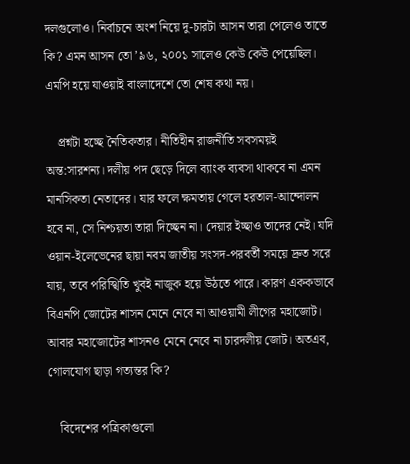দলগুলোও। নির্বাচনে অংশ নিয়ে দু-চারটা আসন তারা পেলেও তাতে কি? এমন আসন তো ’৯৬, ২০০১ সালেও কেউ কেউ পেয়েছিল। এমপি হয়ে যাওয়াই বাংলাদেশে তো শেষ কথা নয়।

    প্রশ্নটা হচ্ছে নৈতিকতার। নীতিহীন রাজনীতি সবসময়ই অন্ত:সারশন্য। দলীয় পদ ছেড়ে দিলে ব্যাংক ব্যবসা থাকবে না এমন মানসিকতা নেতাদের। যার ফলে ক্ষমতায় গেলে হরতাল-আন্দোলন হবে না, সে নিশ্চয়তা তারা দিচ্ছেন না। দেয়ার ইচ্ছাও তাদের নেই। যদি ওয়ান-ইলেভেনের ছায়া নবম জাতীয় সংসদ-পরবর্তী সময়ে দ্রুত সরে যায়, তবে পরিস্খিতি খুবই নাজুক হয়ে উঠতে পারে। কারণ এককভাবে বিএনপি জোটের শাসন মেনে নেবে না আওয়ামী লীগের মহাজোট। আবার মহাজোটের শাসনও মেনে নেবে না চারদলীয় জোট। অতএব, গোলযোগ ছাড়া গত্যন্তর কি?

    বিদেশের পত্রিকাগুলো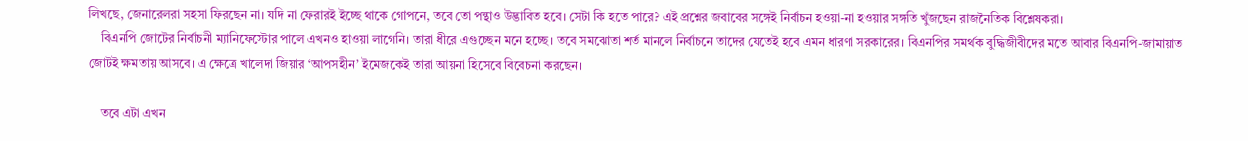লিখছে, জেনারেলরা সহসা ফিরছেন না। যদি না ফেরারই ইচ্ছে থাকে গোপনে, তবে তো পন্থাও উদ্ভাবিত হবে। সেটা কি হতে পারে? এই প্রশ্নের জবাবের সঙ্গেই নির্বাচন হওয়া-না হওয়ার সঙ্গতি খুঁজছেন রাজনৈতিক বিশ্লেষকরা।
    বিএনপি জোটের নির্বাচনী ম্যানিফেস্টোর পালে এখনও হাওয়া লাগেনি। তারা ধীরে এগুচ্ছেন মনে হচ্ছে। তবে সমঝোতা শর্ত মানলে নির্বাচনে তাদের যেতেই হবে এমন ধারণা সরকারের। বিএনপির সমর্থক বুদ্ধিজীবীদের মতে আবার বিএনপি-জামায়াত জোটই ক্ষমতায় আসবে। এ ক্ষেত্রে খালেদা জিয়ার ‘আপসহীন’ ইমেজকেই তারা আয়না হিসেবে বিবেচনা করছেন।

    তবে এটা এখন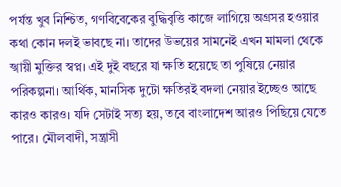পর্যন্ত খুব নিশ্চিত, গণবিবেকের বুদ্ধিবৃত্তি কাজে লাগিয়ে অগ্রসর হওয়ার কথা কোন দলই ভাবছে না। তাদের উভয়ের সামনেই এখন মামলা থেকে স্খায়ী মুক্তির স্বপ্ন। এই দুই বছরে যা ক্ষতি হয়েছে তা পুষিয়ে নেয়ার পরিকল্পনা। আর্থিক, মানসিক দুটো ক্ষতিরই বদলা নেয়ার ইচ্ছেও আছে কারও কারও। যদি সেটাই সত্য হয়, তবে বাংলাদেশ আরও পিছিয়ে যেতে পারে। মৌলবাদী, সন্ত্রাসী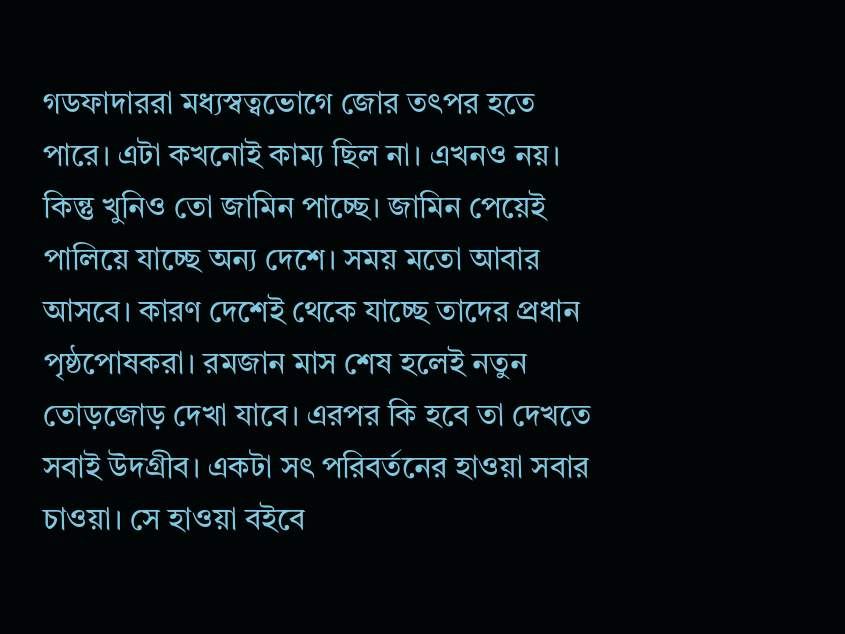গডফাদাররা মধ্যস্বত্বভোগে জোর তৎপর হতে পারে। এটা কখনোই কাম্য ছিল না। এখনও নয়। কিন্তু খুনিও তো জামিন পাচ্ছে। জামিন পেয়েই পালিয়ে যাচ্ছে অন্য দেশে। সময় মতো আবার আসবে। কারণ দেশেই থেকে যাচ্ছে তাদের প্রধান পৃষ্ঠপোষকরা। রমজান মাস শেষ হলেই নতুন তোড়জোড় দেখা যাবে। এরপর কি হবে তা দেখতে সবাই উদগ্রীব। একটা সৎ পরিবর্তনের হাওয়া সবার চাওয়া। সে হাওয়া বইবে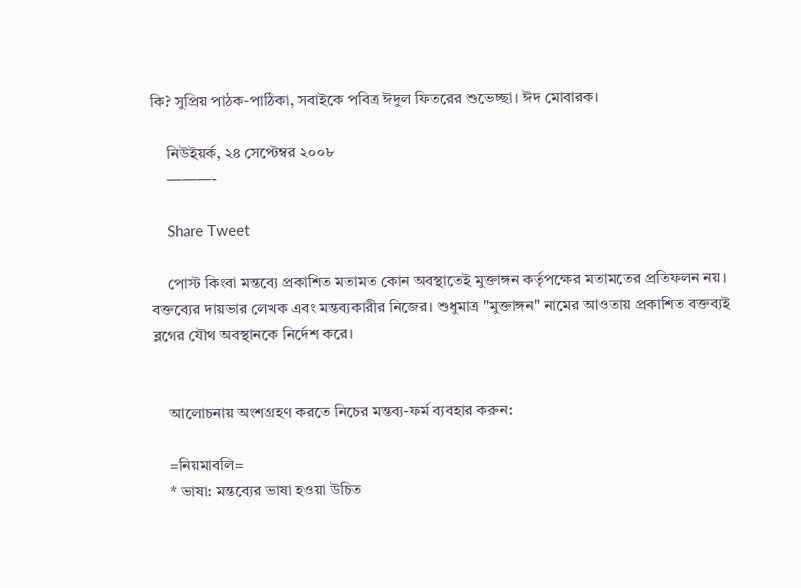কি? সুপ্রিয় পাঠক-পাঠিকা, সবাইকে পবিত্র ঈদুল ফিতরের শুভেচ্ছা। ঈদ মোবারক।

    নিউইয়র্ক, ২৪ সেপ্টেম্বর ২০০৮
    ———-

    Share Tweet

    পোস্ট কিংবা মন্তব্যে প্রকাশিত মতামত কোন অবস্থাতেই মুক্তাঙ্গন কর্তৃপক্ষের মতামতের প্রতিফলন নয়। বক্তব্যের দায়ভার লেখক এবং মন্তব্যকারীর নিজের। শুধুমাত্র "মুক্তাঙ্গন" নামের আওতায় প্রকাশিত বক্তব্যই ব্লগের যৌথ অবস্থানকে নির্দেশ করে।


    আলোচনায় অংশগ্রহণ করতে নিচের মন্তব্য-ফর্ম ব্যবহার করুন:

    =নিয়মাবলি=
    * ভাষা: মন্তব্যের ভাষা হওয়া উচিত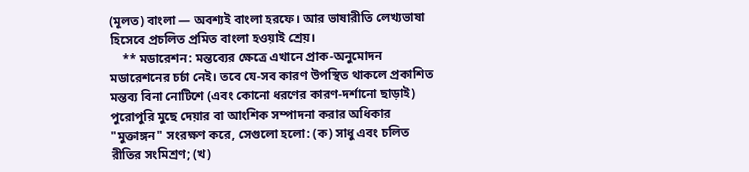(মূলত) বাংলা — অবশ্যই বাংলা হরফে। আর ভাষারীতি লেখ্যভাষা হিসেবে প্রচলিত প্রমিত বাংলা হওয়াই শ্রেয়।
    ** মডারেশন: মন্তব্যের ক্ষেত্রে এখানে প্রাক-অনুমোদন মডারেশনের চর্চা নেই। তবে যে-সব কারণ উপস্থিত থাকলে প্রকাশিত মন্তব্য বিনা নোটিশে (এবং কোনো ধরণের কারণ-দর্শানো ছাড়াই) পুরোপুরি মুছে দেয়ার বা আংশিক সম্পাদনা করার অধিকার "মুক্তাঙ্গন" সংরক্ষণ করে, সেগুলো হলো: (ক) সাধু এবং চলিত রীতির সংমিশ্রণ; (খ)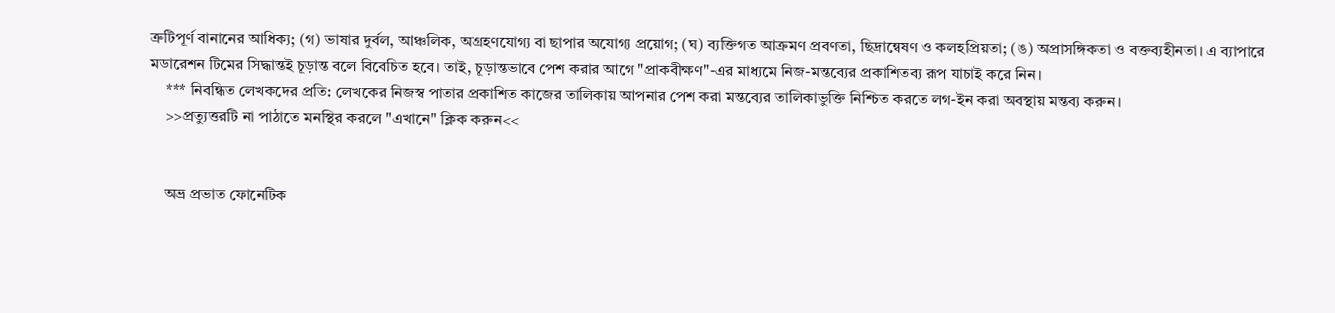ত্রুটিপূর্ণ বানানের আধিক্য; (গ) ভাষার দুর্বল, আঞ্চলিক, অগ্রহণযোগ্য বা ছাপার অযোগ্য প্রয়োগ; (ঘ) ব্যক্তিগত আক্রমণ প্রবণতা, ছিদ্রান্বেষণ ও কলহপ্রিয়তা; (ঙ) অপ্রাসঙ্গিকতা ও বক্তব্যহীনতা। এ ব্যাপারে মডারেশন টিমের সিদ্ধান্তই চূড়ান্ত বলে বিবেচিত হবে। তাই, চূড়ান্তভাবে পেশ করার আগে "প্রাকবীক্ষণ"-এর মাধ্যমে নিজ-মন্তব্যের প্রকাশিতব্য রূপ যাচাই করে নিন।
    *** নিবন্ধিত লেখকদের প্রতি: লেখকের নিজস্ব পাতার প্রকাশিত কাজের তালিকায় আপনার পেশ করা মন্তব্যের তালিকাভুক্তি নিশ্চিত করতে লগ-ইন করা অবস্থায় মন্তব্য করুন।
    >>প্রত্যুত্তরটি না পাঠাতে মনস্থির করলে "এখানে" ক্লিক করুন<<


    অভ্র প্রভাত ফোনেটিক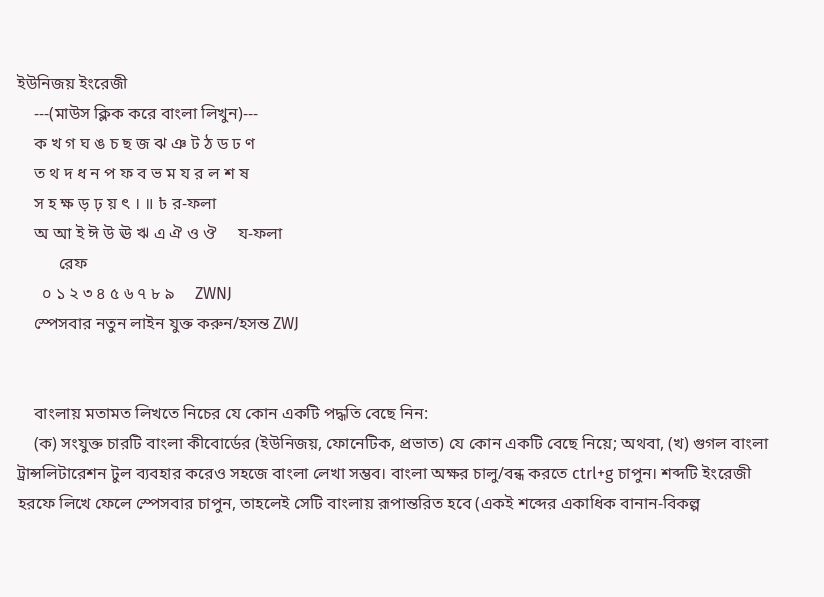ইউনিজয় ইংরেজী
    ---(মাউস ক্লিক করে বাংলা লিখুন)---
    ক খ গ ঘ ঙ চ ছ জ ঝ ঞ ট ঠ ড ঢ ণ
    ত থ দ ধ ন প ফ ব ভ ম য র ল শ ষ
    স হ ক্ষ ড় ঢ় য় ৎ । ॥ ৳ র-ফলা‌‌‌
    অ আ ই ঈ উ ঊ ঋ এ ঐ ও ঔ     য-ফলা
          রেফ
      ০ ১ ২ ৩ ৪ ৫ ৬ ৭ ৮ ৯     ZWNJ
    স্পেসবার নতুন লাইন যুক্ত করুন/হসন্ত ZWJ


    বাংলায় মতামত লিখতে নিচের যে কোন একটি পদ্ধতি বেছে নিন:
    (ক) সংযুক্ত চারটি বাংলা কী‌বোর্ডের (ইউনিজয়, ফোনেটিক, প্রভাত) যে কোন একটি বেছে নিয়ে; অথবা, (খ) গুগল বাংলা ট্রান্সলিটারেশন টুল ব্যবহার করেও সহজে বাংলা লেখা সম্ভব। বাংলা অক্ষর চালু/বন্ধ করতে ctrl+g চাপুন। শব্দটি ইংরেজী হরফে লিখে ফেলে স্পেসবার চাপুন, তাহলেই সেটি বাংলায় রূপান্তরিত হবে (একই শব্দের একাধিক বানান-বিকল্প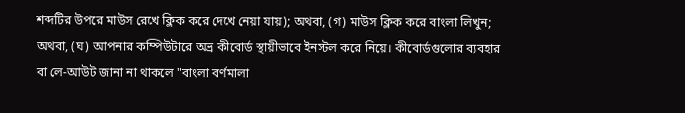শব্দটির উপরে মাউস রেখে ক্লিক করে দেখে নেয়া যায়); অথবা, (গ) মাউস ক্লিক করে বাংলা লিখুন; অথবা, (ঘ) আপনার কম্পিউটারে অভ্র কীবোর্ড স্থায়ীভাবে ইনস্টল করে নিয়ে। কীবোর্ডগুলোর ব্যবহার বা লে‌-আউট জানা না থাকলে "বাংলা বর্ণমালা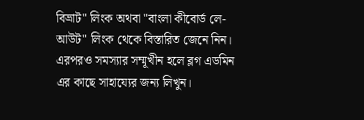বিভ্রাট" লিংক অথবা "বাংলা কীবোর্ড লে-আউট" লিংক থেকে বিস্তারিত জেনে নিন। এরপরও সমস্যার সম্মূখীন হলে ব্লগ এডমিন এর কাছে সাহায্যের জন্য লিখুন।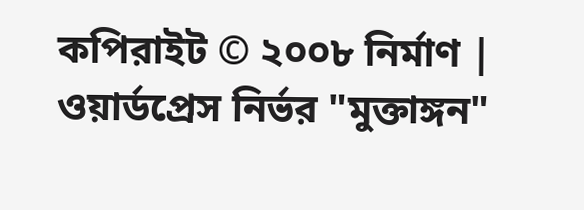কপিরাইট © ২০০৮ নির্মাণ | ওয়ার্ডপ্রেস নির্ভর "মুক্তাঙ্গন"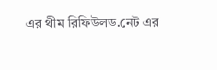এর থীম রিফিউলড.নেট এর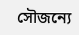সৌজন্যে